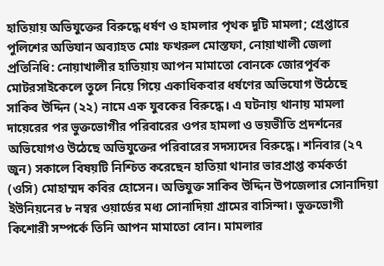হাতিয়ায় অভিযুক্তের বিরুদ্ধে ধর্ষণ ও হামলার পৃথক দুটি মামলা; গ্রেপ্তারে পুলিশের অভিযান অব্যাহত মোঃ ফখরুল মোস্তফা, নোয়াখালী জেলা প্রতিনিধি: নোয়াখালীর হাতিয়ায় আপন মামাতো বোনকে জোরপূর্বক মোটরসাইকেলে তুলে নিয়ে গিয়ে একাধিকবার ধর্ষণের অভিযোগ উঠেছে সাকিব উদ্দিন (২২) নামে এক যুবকের বিরুদ্ধে। এ ঘটনায় থানায় মামলা দায়েরের পর ভুক্তভোগীর পরিবারের ওপর হামলা ও ভয়ভীতি প্রদর্শনের অভিযোগও উঠেছে অভিযুক্তের পরিবারের সদস্যদের বিরুদ্ধে। শনিবার (২৭ জুন) সকালে বিষয়টি নিশ্চিত করেছেন হাতিয়া থানার ভারপ্রাপ্ত কর্মকর্তা (ওসি) মোহাম্মদ কবির হোসেন। অভিযুক্ত সাকিব উদ্দিন উপজেলার সোনাদিয়া ইউনিয়নের ৮ নম্বর ওয়ার্ডের মধ্য সোনাদিয়া গ্রামের বাসিন্দা। ভুক্তভোগী কিশোরী সম্পর্কে তিনি আপন মামাতো বোন। মামলার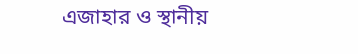এজাহার ও স্থানীয়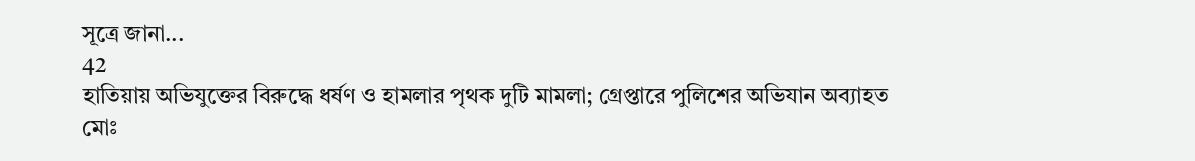সূত্রে জানা...
42
হাতিয়ায় অভিযুক্তের বিরুদ্ধে ধর্ষণ ও হামলার পৃথক দুটি মামলা; গ্রেপ্তারে পুলিশের অভিযান অব্যাহত
মোঃ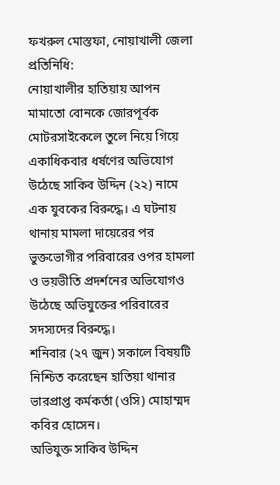ফখরুল মোস্তফা, নোয়াখালী জেলা প্রতিনিধি:
নোয়াখালীর হাতিয়ায় আপন মামাতো বোনকে জোরপূর্বক মোটরসাইকেলে তুলে নিয়ে গিয়ে একাধিকবার ধর্ষণের অভিযোগ উঠেছে সাকিব উদ্দিন (২২) নামে এক যুবকের বিরুদ্ধে। এ ঘটনায় থানায় মামলা দায়েরের পর ভুক্তভোগীর পরিবারের ওপর হামলা ও ভয়ভীতি প্রদর্শনের অভিযোগও উঠেছে অভিযুক্তের পরিবারের সদস্যদের বিরুদ্ধে।
শনিবার (২৭ জুন) সকালে বিষয়টি নিশ্চিত করেছেন হাতিয়া থানার ভারপ্রাপ্ত কর্মকর্তা (ওসি) মোহাম্মদ কবির হোসেন।
অভিযুক্ত সাকিব উদ্দিন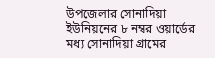উপজেলার সোনাদিয়া ইউনিয়নের ৮ নম্বর ওয়ার্ডের মধ্য সোনাদিয়া গ্রামের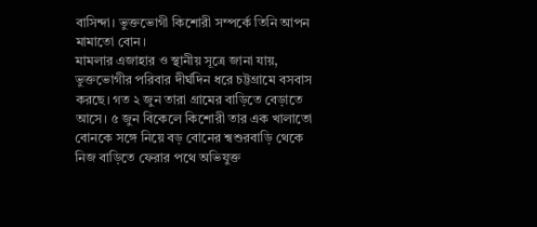বাসিন্দা। ভুক্তভোগী কিশোরী সম্পর্কে তিনি আপন মামাতো বোন।
মামলার এজাহার ও স্থানীয় সূত্রে জানা যায়, ভুক্তভোগীর পরিবার দীর্ঘদিন ধরে চট্টগ্রামে বসবাস করছে। গত ২ জুন তারা গ্রামের বাড়িতে বেড়াতে আসে। ৫ জুন বিকেলে কিশোরী তার এক খালাতো বোনকে সঙ্গে নিয়ে বড় বোনের শ্বশুরবাড়ি থেকে নিজ বাড়িতে ফেরার পথে অভিযুক্ত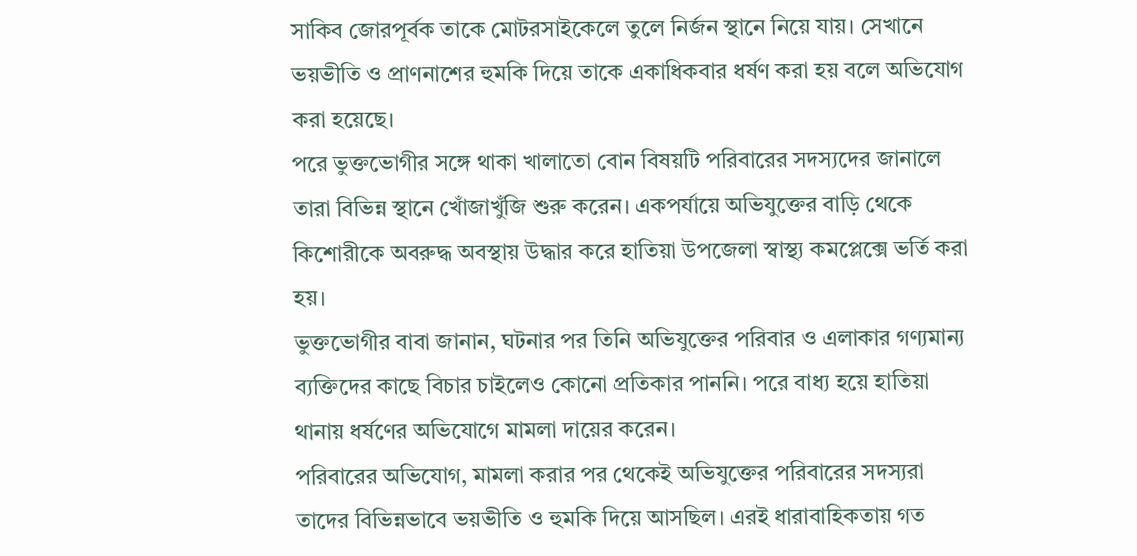সাকিব জোরপূর্বক তাকে মোটরসাইকেলে তুলে নির্জন স্থানে নিয়ে যায়। সেখানে ভয়ভীতি ও প্রাণনাশের হুমকি দিয়ে তাকে একাধিকবার ধর্ষণ করা হয় বলে অভিযোগ করা হয়েছে।
পরে ভুক্তভোগীর সঙ্গে থাকা খালাতো বোন বিষয়টি পরিবারের সদস্যদের জানালে তারা বিভিন্ন স্থানে খোঁজাখুঁজি শুরু করেন। একপর্যায়ে অভিযুক্তের বাড়ি থেকে কিশোরীকে অবরুদ্ধ অবস্থায় উদ্ধার করে হাতিয়া উপজেলা স্বাস্থ্য কমপ্লেক্সে ভর্তি করা হয়।
ভুক্তভোগীর বাবা জানান, ঘটনার পর তিনি অভিযুক্তের পরিবার ও এলাকার গণ্যমান্য ব্যক্তিদের কাছে বিচার চাইলেও কোনো প্রতিকার পাননি। পরে বাধ্য হয়ে হাতিয়া থানায় ধর্ষণের অভিযোগে মামলা দায়ের করেন।
পরিবারের অভিযোগ, মামলা করার পর থেকেই অভিযুক্তের পরিবারের সদস্যরা তাদের বিভিন্নভাবে ভয়ভীতি ও হুমকি দিয়ে আসছিল। এরই ধারাবাহিকতায় গত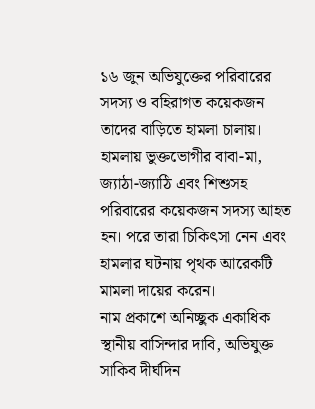১৬ জুন অভিযুক্তের পরিবারের সদস্য ও বহিরাগত কয়েকজন তাদের বাড়িতে হামলা চালায়। হামলায় ভুক্তভোগীর বাবা-মা, জ্যাঠা-জ্যাঠি এবং শিশুসহ পরিবারের কয়েকজন সদস্য আহত হন। পরে তারা চিকিৎসা নেন এবং হামলার ঘটনায় পৃথক আরেকটি মামলা দায়ের করেন।
নাম প্রকাশে অনিচ্ছুক একাধিক স্থানীয় বাসিন্দার দাবি, অভিযুক্ত সাকিব দীর্ঘদিন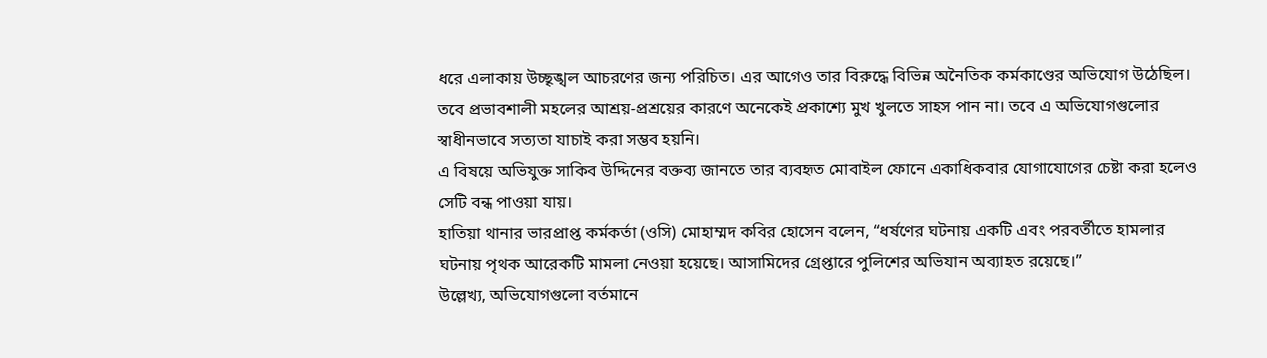ধরে এলাকায় উচ্ছৃঙ্খল আচরণের জন্য পরিচিত। এর আগেও তার বিরুদ্ধে বিভিন্ন অনৈতিক কর্মকাণ্ডের অভিযোগ উঠেছিল। তবে প্রভাবশালী মহলের আশ্রয়-প্রশ্রয়ের কারণে অনেকেই প্রকাশ্যে মুখ খুলতে সাহস পান না। তবে এ অভিযোগগুলোর স্বাধীনভাবে সত্যতা যাচাই করা সম্ভব হয়নি।
এ বিষয়ে অভিযুক্ত সাকিব উদ্দিনের বক্তব্য জানতে তার ব্যবহৃত মোবাইল ফোনে একাধিকবার যোগাযোগের চেষ্টা করা হলেও সেটি বন্ধ পাওয়া যায়।
হাতিয়া থানার ভারপ্রাপ্ত কর্মকর্তা (ওসি) মোহাম্মদ কবির হোসেন বলেন, “ধর্ষণের ঘটনায় একটি এবং পরবর্তীতে হামলার ঘটনায় পৃথক আরেকটি মামলা নেওয়া হয়েছে। আসামিদের গ্রেপ্তারে পুলিশের অভিযান অব্যাহত রয়েছে।”
উল্লেখ্য, অভিযোগগুলো বর্তমানে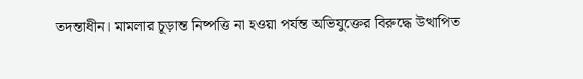তদন্তাধীন। মামলার চূড়ান্ত নিষ্পত্তি না হওয়া পর্যন্ত অভিযুক্তের বিরুদ্ধে উত্থাপিত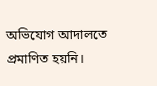অভিযোগ আদালতে প্রমাণিত হয়নি।